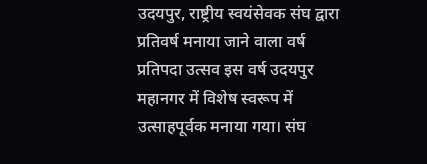उदयपुर, राष्ट्रीय स्वयंसेवक संघ द्वारा प्रतिवर्ष मनाया जाने वाला वर्ष प्रतिपदा उत्सव इस वर्ष उदयपुर महानगर में विशेष स्वरूप में उत्साहपूर्वक मनाया गया। संघ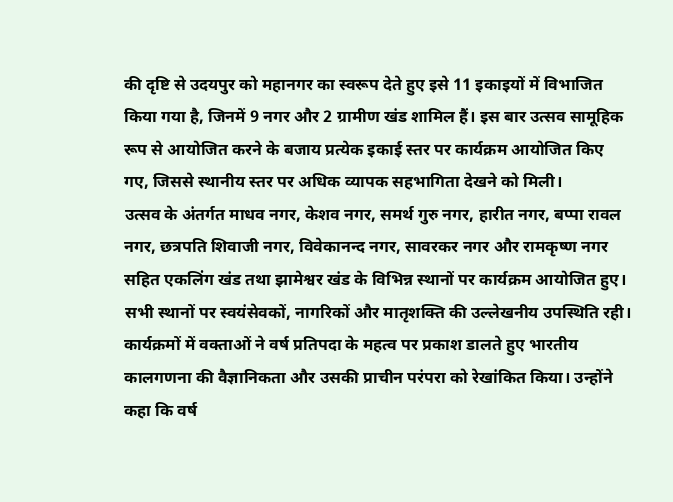की दृष्टि से उदयपुर को महानगर का स्वरूप देते हुए इसे 11 इकाइयों में विभाजित किया गया है, जिनमें 9 नगर और 2 ग्रामीण खंड शामिल हैं। इस बार उत्सव सामूहिक रूप से आयोजित करने के बजाय प्रत्येक इकाई स्तर पर कार्यक्रम आयोजित किए गए, जिससे स्थानीय स्तर पर अधिक व्यापक सहभागिता देखने को मिली।
उत्सव के अंतर्गत माधव नगर, केशव नगर, समर्थ गुरु नगर, हारीत नगर, बप्पा रावल नगर, छत्रपति शिवाजी नगर, विवेकानन्द नगर, सावरकर नगर और रामकृष्ण नगर सहित एकलिंग खंड तथा झामेश्वर खंड के विभिन्न स्थानों पर कार्यक्रम आयोजित हुए। सभी स्थानों पर स्वयंसेवकों, नागरिकों और मातृशक्ति की उल्लेखनीय उपस्थिति रही।
कार्यक्रमों में वक्ताओं ने वर्ष प्रतिपदा के महत्व पर प्रकाश डालते हुए भारतीय कालगणना की वैज्ञानिकता और उसकी प्राचीन परंपरा को रेखांकित किया। उन्होंने कहा कि वर्ष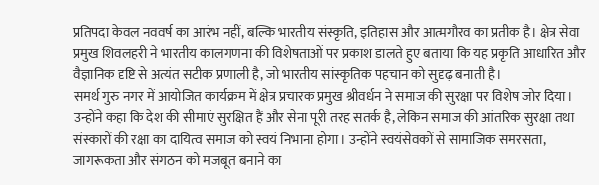प्रतिपदा केवल नववर्ष का आरंभ नहीं, बल्कि भारतीय संस्कृति, इतिहास और आत्मगौरव का प्रतीक है। क्षेत्र सेवा प्रमुख शिवलहरी ने भारतीय कालगणना की विशेषताओं पर प्रकाश डालते हुए बताया कि यह प्रकृति आधारित और वैज्ञानिक दृष्टि से अत्यंत सटीक प्रणाली है, जो भारतीय सांस्कृतिक पहचान को सुदृढ़ बनाती है।
समर्थ गुरु नगर में आयोजित कार्यक्रम में क्षेत्र प्रचारक प्रमुख श्रीवर्धन ने समाज की सुरक्षा पर विशेष जोर दिया। उन्होंने कहा कि देश की सीमाएं सुरक्षित हैं और सेना पूरी तरह सतर्क है, लेकिन समाज की आंतरिक सुरक्षा तथा संस्कारों की रक्षा का दायित्व समाज को स्वयं निभाना होगा। उन्होंने स्वयंसेवकों से सामाजिक समरसता, जागरूकता और संगठन को मजबूत बनाने का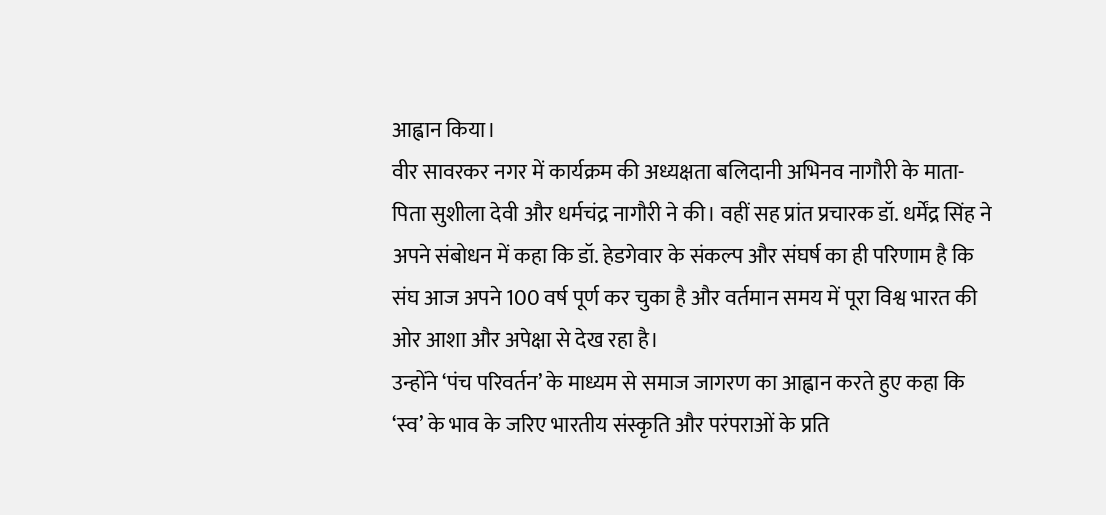आह्वान किया।
वीर सावरकर नगर में कार्यक्रम की अध्यक्षता बलिदानी अभिनव नागौरी के माता-पिता सुशीला देवी और धर्मचंद्र नागौरी ने की। वहीं सह प्रांत प्रचारक डॉ. धर्मेंद्र सिंह ने अपने संबोधन में कहा कि डॉ. हेडगेवार के संकल्प और संघर्ष का ही परिणाम है कि संघ आज अपने 100 वर्ष पूर्ण कर चुका है और वर्तमान समय में पूरा विश्व भारत की ओर आशा और अपेक्षा से देख रहा है।
उन्होंने ‘पंच परिवर्तन’ के माध्यम से समाज जागरण का आह्वान करते हुए कहा कि ‘स्व’ के भाव के जरिए भारतीय संस्कृति और परंपराओं के प्रति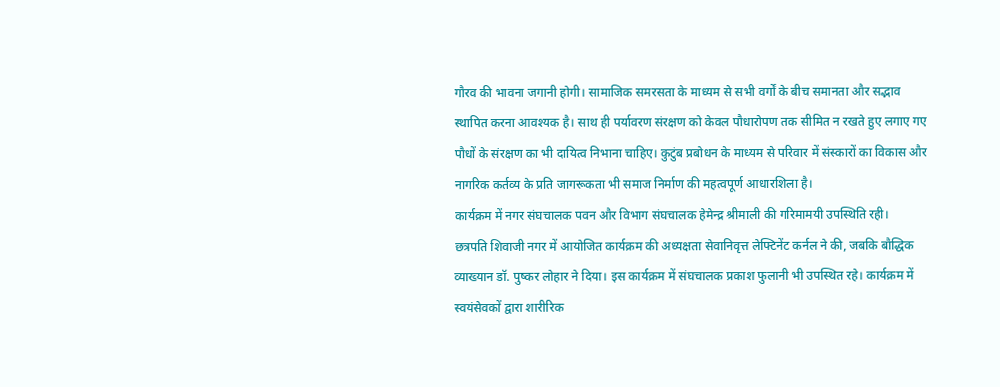गौरव की भावना जगानी होगी। सामाजिक समरसता के माध्यम से सभी वर्गों के बीच समानता और सद्भाव स्थापित करना आवश्यक है। साथ ही पर्यावरण संरक्षण को केवल पौधारोपण तक सीमित न रखते हुए लगाए गए पौधों के संरक्षण का भी दायित्व निभाना चाहिए। कुटुंब प्रबोधन के माध्यम से परिवार में संस्कारों का विकास और नागरिक कर्तव्य के प्रति जागरूकता भी समाज निर्माण की महत्वपूर्ण आधारशिला है।
कार्यक्रम में नगर संघचालक पवन और विभाग संघचालक हेमेन्द्र श्रीमाली की गरिमामयी उपस्थिति रही।
छत्रपति शिवाजी नगर में आयोजित कार्यक्रम की अध्यक्षता सेवानिवृत्त लेफ्टिनेंट कर्नल ने की, जबकि बौद्धिक व्याख्यान डॉ. पुष्कर लोहार ने दिया। इस कार्यक्रम में संघचालक प्रकाश फुलानी भी उपस्थित रहे। कार्यक्रम में स्वयंसेवकों द्वारा शारीरिक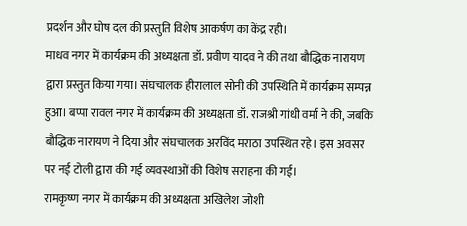प्रदर्शन और घोष दल की प्रस्तुति विशेष आकर्षण का केंद्र रही।
माधव नगर में कार्यक्रम की अध्यक्षता डॉ. प्रवीण यादव ने की तथा बौद्धिक नारायण द्वारा प्रस्तुत किया गया। संघचालक हीरालाल सोनी की उपस्थिति में कार्यक्रम सम्पन्न हुआ। बप्पा रावल नगर में कार्यक्रम की अध्यक्षता डॉ. राजश्री गांधी वर्मा ने की, जबकि बौद्धिक नारायण ने दिया और संघचालक अरविंद मराठा उपस्थित रहे। इस अवसर पर नई टोली द्वारा की गई व्यवस्थाओं की विशेष सराहना की गई।
रामकृष्ण नगर में कार्यक्रम की अध्यक्षता अखिलेश जोशी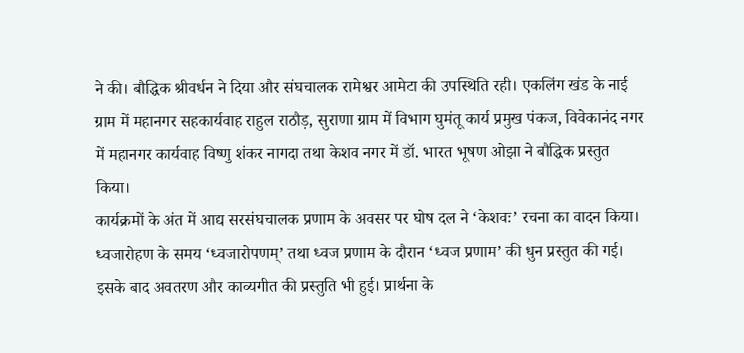ने की। बौद्धिक श्रीवर्धन ने दिया और संघचालक रामेश्वर आमेटा की उपस्थिति रही। एकलिंग खंड के नाई ग्राम में महानगर सहकार्यवाह राहुल राठौड़, सुराणा ग्राम में विभाग घुमंतू कार्य प्रमुख पंकज, विवेकानंद नगर में महानगर कार्यवाह विष्णु शंकर नागदा तथा केशव नगर में डॉ. भारत भूषण ओझा ने बौद्धिक प्रस्तुत किया।
कार्यक्रमों के अंत में आद्य सरसंघचालक प्रणाम के अवसर पर घोष दल ने ‘केशवः’ रचना का वादन किया। ध्वजारोहण के समय ‘ध्वजारोपणम्’ तथा ध्वज प्रणाम के दौरान ‘ध्वज प्रणाम’ की धुन प्रस्तुत की गई। इसके बाद अवतरण और काव्यगीत की प्रस्तुति भी हुई। प्रार्थना के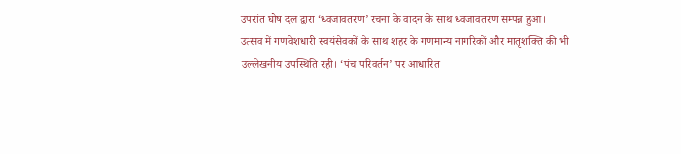उपरांत घोष दल द्वारा ‘ध्वजावतरण’ रचना के वादन के साथ ध्वजावतरण सम्पन्न हुआ।
उत्सव में गणवेशधारी स्वयंसेवकों के साथ शहर के गणमान्य नागरिकों और मातृशक्ति की भी उल्लेखनीय उपस्थिति रही। ‘पंच परिवर्तन’ पर आधारित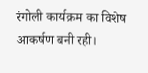रंगोली कार्यक्रम का विशेष आकर्षण बनी रही।